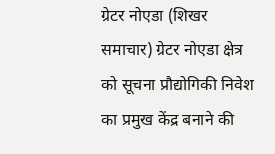ग्रेटर नोएडा (शिखर समाचार) ग्रेटर नोएडा क्षेत्र को सूचना प्रौद्योगिकी निवेश का प्रमुख केंद्र बनाने की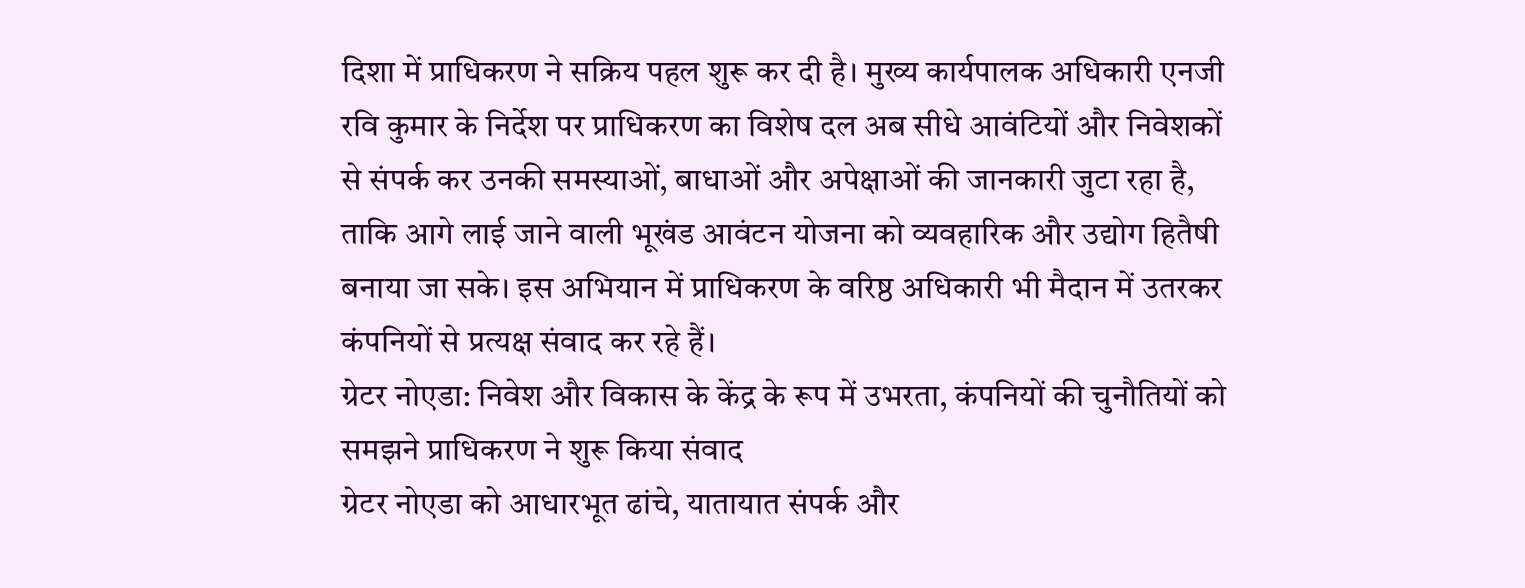दिशा में प्राधिकरण ने सक्रिय पहल शुरू कर दी है। मुख्य कार्यपालक अधिकारी एनजी रवि कुमार के निर्देश पर प्राधिकरण का विशेष दल अब सीधे आवंटियों और निवेशकों से संपर्क कर उनकी समस्याओं, बाधाओं और अपेक्षाओं की जानकारी जुटा रहा है, ताकि आगे लाई जाने वाली भूखंड आवंटन योजना को व्यवहारिक और उद्योग हितैषी बनाया जा सके। इस अभियान में प्राधिकरण के वरिष्ठ अधिकारी भी मैदान में उतरकर कंपनियों से प्रत्यक्ष संवाद कर रहे हैं।
ग्रेटर नोएडा: निवेश और विकास के केंद्र के रूप में उभरता, कंपनियों की चुनौतियों को समझने प्राधिकरण ने शुरू किया संवाद
ग्रेटर नोएडा को आधारभूत ढांचे, यातायात संपर्क और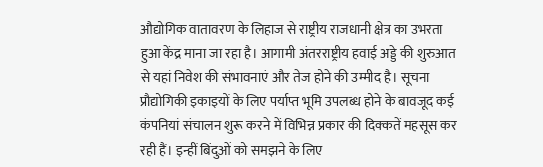औद्योगिक वातावरण के लिहाज से राष्ट्रीय राजधानी क्षेत्र का उभरता हुआ केंद्र माना जा रहा है। आगामी अंतरराष्ट्रीय हवाई अड्डे की शुरुआत से यहां निवेश की संभावनाएं और तेज होने की उम्मीद है। सूचना प्रौद्योगिकी इकाइयों के लिए पर्याप्त भूमि उपलब्ध होने के बावजूद कई कंपनियां संचालन शुरू करने में विभिन्न प्रकार की दिक्कतें महसूस कर रही हैं। इन्हीं बिंदुओं को समझने के लिए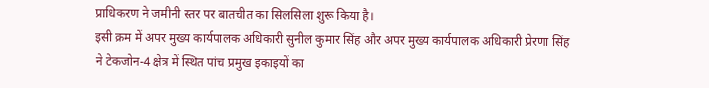प्राधिकरण ने जमीनी स्तर पर बातचीत का सिलसिला शुरू किया है।
इसी क्रम में अपर मुख्य कार्यपालक अधिकारी सुनील कुमार सिंह और अपर मुख्य कार्यपालक अधिकारी प्रेरणा सिंह ने टेकजोन-4 क्षेत्र में स्थित पांच प्रमुख इकाइयों का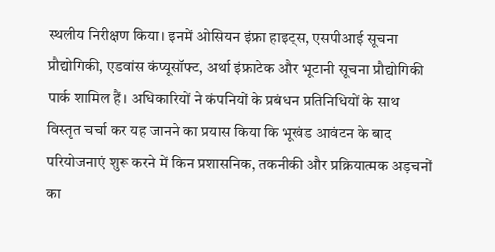स्थलीय निरीक्षण किया। इनमें ओसियन इंफ्रा हाइट्स, एसपीआई सूचना प्रौद्योगिकी, एडवांस कंप्यूसॉफ्ट, अर्था इंफ्राटेक और भूटानी सूचना प्रौद्योगिकी पार्क शामिल हैं। अधिकारियों ने कंपनियों के प्रबंधन प्रतिनिधियों के साथ विस्तृत चर्चा कर यह जानने का प्रयास किया कि भूखंड आवंटन के बाद परियोजनाएं शुरू करने में किन प्रशासनिक, तकनीकी और प्रक्रियात्मक अड़चनों का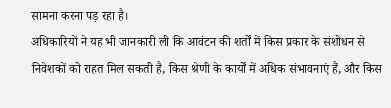सामना करना पड़ रहा है।
अधिकारियों ने यह भी जानकारी ली कि आवंटन की शर्तों में किस प्रकार के संशोधन से निवेशकों को राहत मिल सकती है, किस श्रेणी के कार्यों में अधिक संभावनाएं हैं, और किस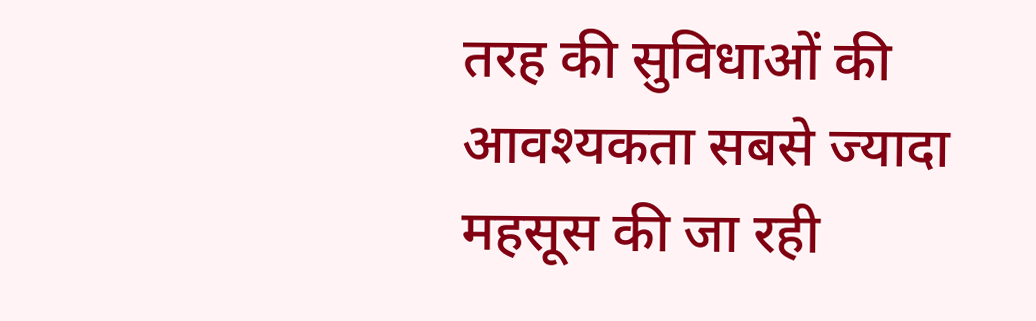तरह की सुविधाओं की आवश्यकता सबसे ज्यादा महसूस की जा रही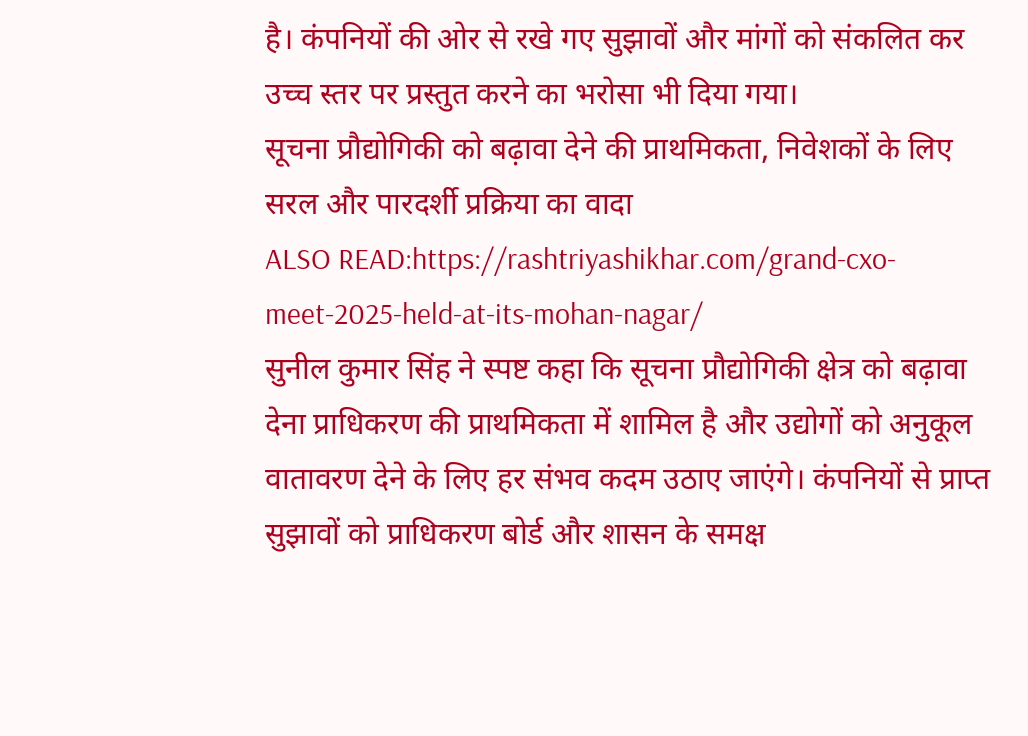है। कंपनियों की ओर से रखे गए सुझावों और मांगों को संकलित कर उच्च स्तर पर प्रस्तुत करने का भरोसा भी दिया गया।
सूचना प्रौद्योगिकी को बढ़ावा देने की प्राथमिकता, निवेशकों के लिए सरल और पारदर्शी प्रक्रिया का वादा
ALSO READ:https://rashtriyashikhar.com/grand-cxo-meet-2025-held-at-its-mohan-nagar/
सुनील कुमार सिंह ने स्पष्ट कहा कि सूचना प्रौद्योगिकी क्षेत्र को बढ़ावा देना प्राधिकरण की प्राथमिकता में शामिल है और उद्योगों को अनुकूल वातावरण देने के लिए हर संभव कदम उठाए जाएंगे। कंपनियों से प्राप्त सुझावों को प्राधिकरण बोर्ड और शासन के समक्ष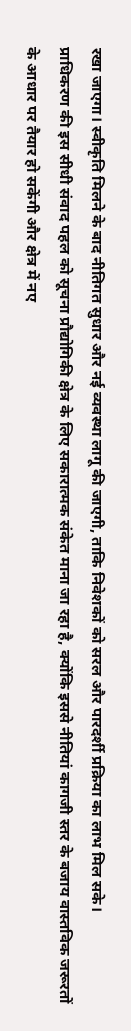रखा जाएगा। स्वीकृति मिलने के बाद नीतिगत सुधार और नई व्यवस्था लागू की जाएगी, ताकि निवेशकों को सरल और पारदर्शी प्रक्रिया का लाभ मिल सके।
प्राधिकरण की इस सीधी संवाद पहल को सूचना प्रौद्योगिकी क्षेत्र के लिए सकारात्मक संकेत माना जा रहा है, क्योंकि इससे नीतियां कागजी स्तर के बजाय वास्तविक जरूरतों के आधार पर तैयार हो सकेंगी और क्षेत्र में नए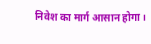निवेश का मार्ग आसान होगा।